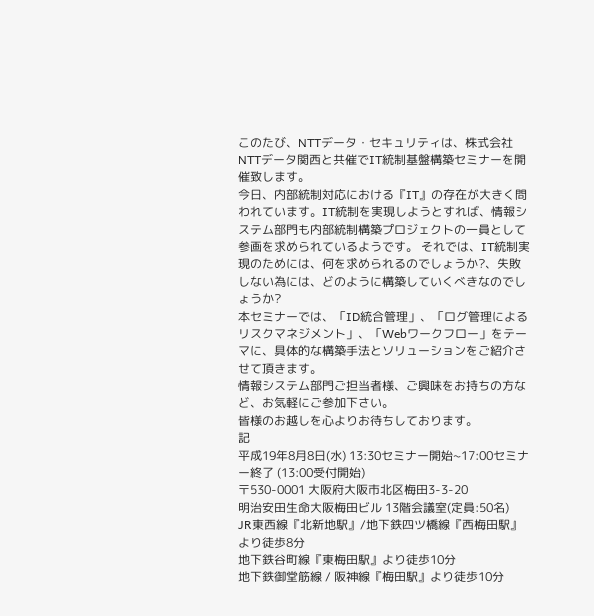このたび、NTTデータ・セキュリティは、株式会社NTTデータ関西と共催でIT統制基盤構築セミナーを開催致します。
今日、内部統制対応における『IT』の存在が大きく問われています。IT統制を実現しようとすれば、情報システム部門も内部統制構築プロジェクトの一員として参画を求められているようです。 それでは、IT統制実現のためには、何を求められるのでしょうか?、失敗しない為には、どのように構築していくべきなのでしょうか?
本セミナーでは、「ID統合管理」、「ログ管理によるリスクマネジメント」、「Webワークフロー」をテーマに、具体的な構築手法とソリューションをご紹介させて頂きます。
情報システム部門ご担当者様、ご興味をお持ちの方など、お気軽にご参加下さい。
皆様のお越しを心よりお待ちしております。
記
平成19年8月8日(水) 13:30セミナー開始~17:00セミナー終了 (13:00受付開始)
〒530-0001 大阪府大阪市北区梅田3-3-20
明治安田生命大阪梅田ビル 13階会議室(定員:50名)
JR東西線『北新地駅』/地下鉄四ツ橋線『西梅田駅』より徒歩8分
地下鉄谷町線『東梅田駅』より徒歩10分
地下鉄御堂筋線 / 阪神線『梅田駅』より徒歩10分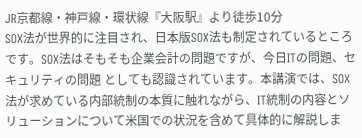JR京都線・神戸線・環状線『大阪駅』より徒歩10分
SOX法が世界的に注目され、日本版SOX法も制定されているところです。SOX法はそもそも企業会計の問題ですが、今日ITの問題、セキュリティの問題 としても認識されています。本講演では、SOX法が求めている内部統制の本質に触れながら、IT統制の内容とソリューションについて米国での状況を含めて具体的に解説しま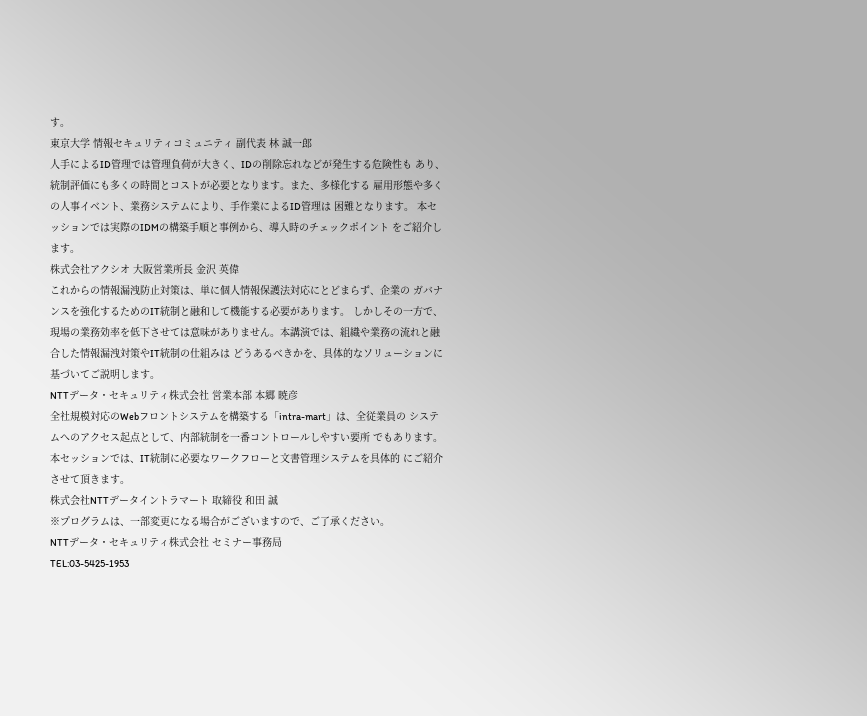す。
東京大学 情報セキュリティコミュニティ 副代表 林 誠一郎
人手によるID管理では管理負荷が大きく、IDの削除忘れなどが発生する危険性も あり、統制評価にも多くの時間とコストが必要となります。また、多様化する 雇用形態や多くの人事イベント、業務システムにより、手作業によるID管理は 困難となります。 本セッションでは実際のIDMの構築手順と事例から、導入時のチェックポイント をご紹介します。
株式会社アクシオ 大阪営業所長 金沢 英偉
これからの情報漏洩防止対策は、単に個人情報保護法対応にとどまらず、企業の ガバナンスを強化するためのIT統制と融和して機能する必要があります。 しかしその一方で、現場の業務効率を低下させては意味がありません。本講演では、組織や業務の流れと融合した情報漏洩対策やIT統制の仕組みは どうあるべきかを、具体的なソリューションに基づいてご説明します。
NTTデータ・セキュリティ株式会社 営業本部 本郷 暁彦
全社規模対応のWebフロントシステムを構築する「intra-mart」は、全従業員の システムへのアクセス起点として、内部統制を一番コントロールしやすい要所 でもあります。 本セッションでは、IT統制に必要なワークフローと文書管理システムを具体的 にご紹介させて頂きます。
株式会社NTTデータイントラマート 取締役 和田 誠
※プログラムは、一部変更になる場合がございますので、ご了承ください。
NTTデータ・セキュリティ株式会社 セミナー事務局
TEL:03-5425-1953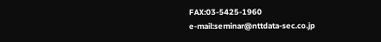FAX:03-5425-1960
e-mail:seminar@nttdata-sec.co.jp